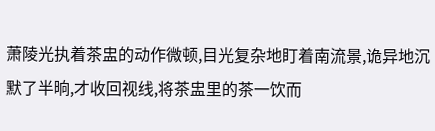萧陵光执着茶盅的动作微顿,目光复杂地盯着南流景,诡异地沉默了半晌,才收回视线,将茶盅里的茶一饮而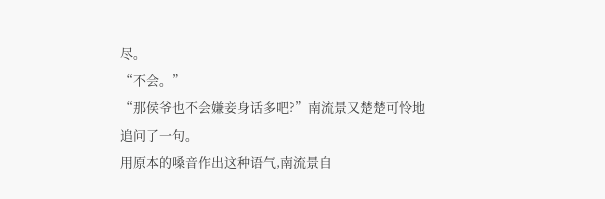尽。
“不会。”
“那侯爷也不会嫌妾身话多吧?”南流景又楚楚可怜地追问了一句。
用原本的嗓音作出这种语气,南流景自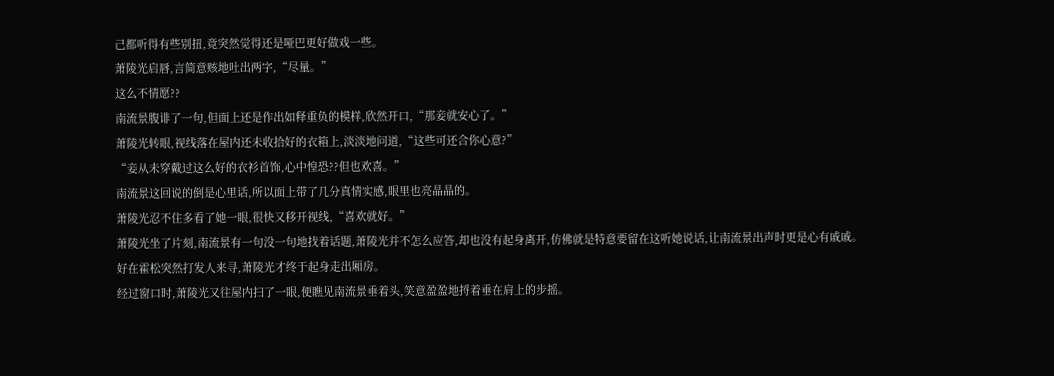己都听得有些别扭,竟突然觉得还是哑巴更好做戏一些。
萧陵光启唇,言简意赅地吐出两字,“尽量。”
这么不情愿??
南流景腹诽了一句,但面上还是作出如释重负的模样,欣然开口,“那妾就安心了。”
萧陵光转眼,视线落在屋内还未收拾好的衣箱上,淡淡地问道,“这些可还合你心意?”
“妾从未穿戴过这么好的衣衫首饰,心中惶恐??但也欢喜。”
南流景这回说的倒是心里话,所以面上带了几分真情实感,眼里也亮晶晶的。
萧陵光忍不住多看了她一眼,很快又移开视线,“喜欢就好。”
萧陵光坐了片刻,南流景有一句没一句地找着话题,萧陵光并不怎么应答,却也没有起身离开,仿佛就是特意要留在这听她说话,让南流景出声时更是心有戚戚。
好在霍松突然打发人来寻,萧陵光才终于起身走出厢房。
经过窗口时,萧陵光又往屋内扫了一眼,便瞧见南流景垂着头,笑意盈盈地捋着垂在肩上的步摇。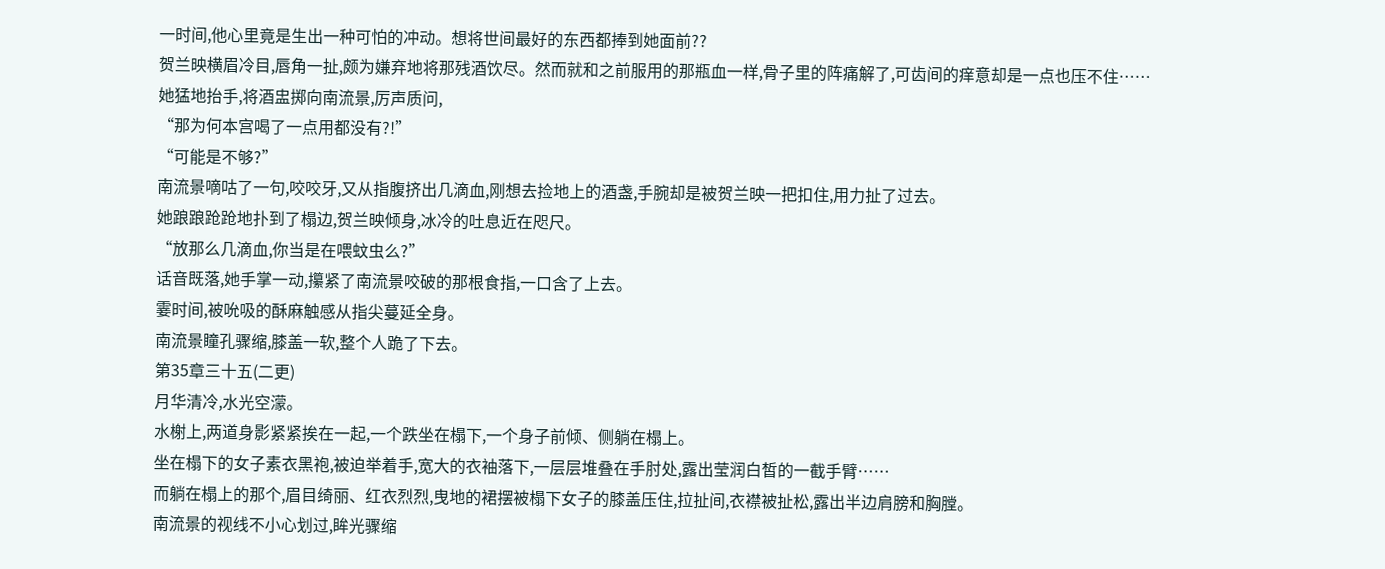一时间,他心里竟是生出一种可怕的冲动。想将世间最好的东西都捧到她面前??
贺兰映横眉冷目,唇角一扯,颇为嫌弃地将那残酒饮尽。然而就和之前服用的那瓶血一样,骨子里的阵痛解了,可齿间的痒意却是一点也压不住……
她猛地抬手,将酒盅掷向南流景,厉声质问,
“那为何本宫喝了一点用都没有?!”
“可能是不够?”
南流景嘀咕了一句,咬咬牙,又从指腹挤出几滴血,刚想去捡地上的酒盏,手腕却是被贺兰映一把扣住,用力扯了过去。
她踉踉跄跄地扑到了榻边,贺兰映倾身,冰冷的吐息近在咫尺。
“放那么几滴血,你当是在喂蚊虫么?”
话音既落,她手掌一动,攥紧了南流景咬破的那根食指,一口含了上去。
霎时间,被吮吸的酥麻触感从指尖蔓延全身。
南流景瞳孔骤缩,膝盖一软,整个人跪了下去。
第35章三十五(二更)
月华清冷,水光空濛。
水榭上,两道身影紧紧挨在一起,一个跌坐在榻下,一个身子前倾、侧躺在榻上。
坐在榻下的女子素衣黑袍,被迫举着手,宽大的衣袖落下,一层层堆叠在手肘处,露出莹润白皙的一截手臂……
而躺在榻上的那个,眉目绮丽、红衣烈烈,曳地的裙摆被榻下女子的膝盖压住,拉扯间,衣襟被扯松,露出半边肩膀和胸膛。
南流景的视线不小心划过,眸光骤缩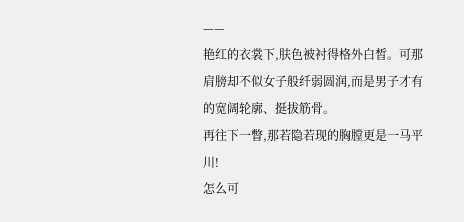——
艳红的衣裳下,肤色被衬得格外白皙。可那肩膀却不似女子般纤弱圆润,而是男子才有的宽阔轮廓、挺拔筋骨。
再往下一瞥,那若隐若现的胸膛更是一马平川!
怎么可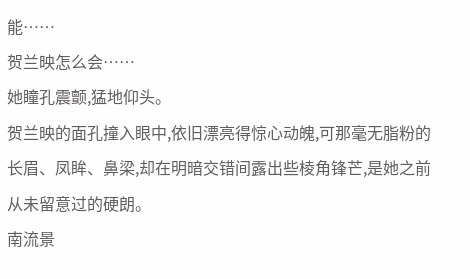能……
贺兰映怎么会……
她瞳孔震颤,猛地仰头。
贺兰映的面孔撞入眼中,依旧漂亮得惊心动魄,可那毫无脂粉的长眉、凤眸、鼻梁,却在明暗交错间露出些棱角锋芒,是她之前从未留意过的硬朗。
南流景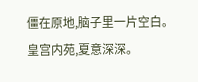僵在原地,脑子里一片空白。
皇宫内苑,夏意深深。